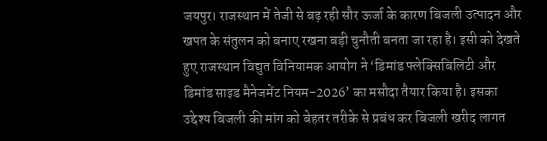जयपुर। राजस्थान में तेजी से बढ़ रही सौर ऊर्जा के कारण बिजली उत्पादन और खपत के संतुलन को बनाए रखना बड़ी चुनौती बनता जा रहा है। इसी को देखते हुए राजस्थान विद्युत विनियामक आयोग ने ‘डिमांड फ्लेक्सिबिलिटी और डिमांड साइड मैनेजमेंट नियम-2026’ का मसौदा तैयार किया है। इसका उद्देश्य बिजली की मांग को बेहतर तरीके से प्रबंध कर बिजली खरीद लागत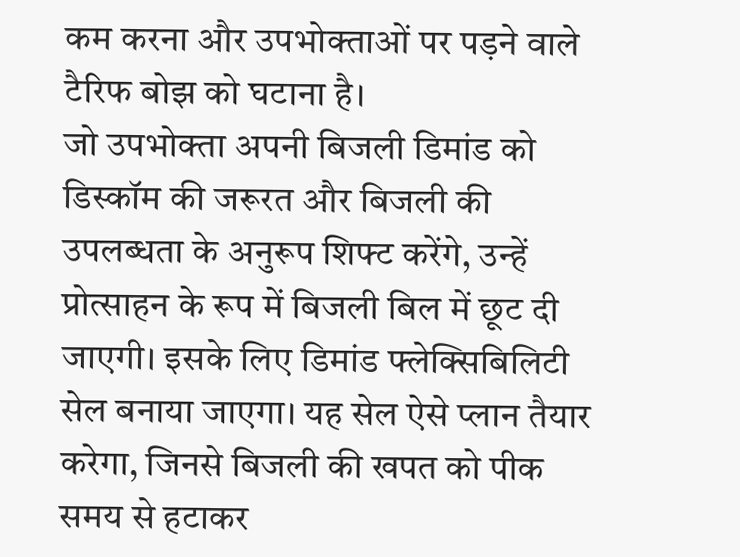कम करना और उपभोक्ताओं पर पड़ने वाले टैरिफ बोझ को घटाना है।
जो उपभोक्ता अपनी बिजली डिमांड को डिस्कॉम की जरूरत और बिजली की उपलब्धता के अनुरूप शिफ्ट करेंगे, उन्हें प्रोत्साहन के रूप में बिजली बिल में छूट दी जाएगी। इसके लिए डिमांड फ्लेक्सिबिलिटी सेल बनाया जाएगा। यह सेल ऐसे प्लान तैयार करेगा, जिनसे बिजली की खपत को पीक समय से हटाकर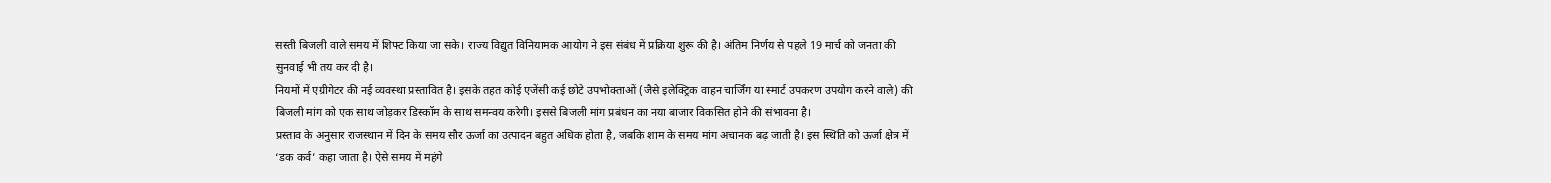सस्ती बिजली वाले समय में शिफ्ट किया जा सके। राज्य विद्युत विनियामक आयोग ने इस संबंध में प्रक्रिया शुरू की है। अंतिम निर्णय से पहले 19 मार्च को जनता की सुनवाई भी तय कर दी है।
नियमों में एग्रीगेटर की नई व्यवस्था प्रस्तावित है। इसके तहत कोई एजेंसी कई छोटे उपभोक्ताओं (जैसे इलेक्ट्रिक वाहन चार्जिंग या स्मार्ट उपकरण उपयोग करने वाले) की बिजली मांग को एक साथ जोड़कर डिस्कॉम के साथ समन्वय करेगी। इससे बिजली मांग प्रबंधन का नया बाजार विकसित होने की संभावना है।
प्रस्ताव के अनुसार राजस्थान में दिन के समय सौर ऊर्जा का उत्पादन बहुत अधिक होता है, जबकि शाम के समय मांग अचानक बढ़ जाती है। इस स्थिति को ऊर्जा क्षेत्र में ‘डक कर्व’ कहा जाता है। ऐसे समय में महंगे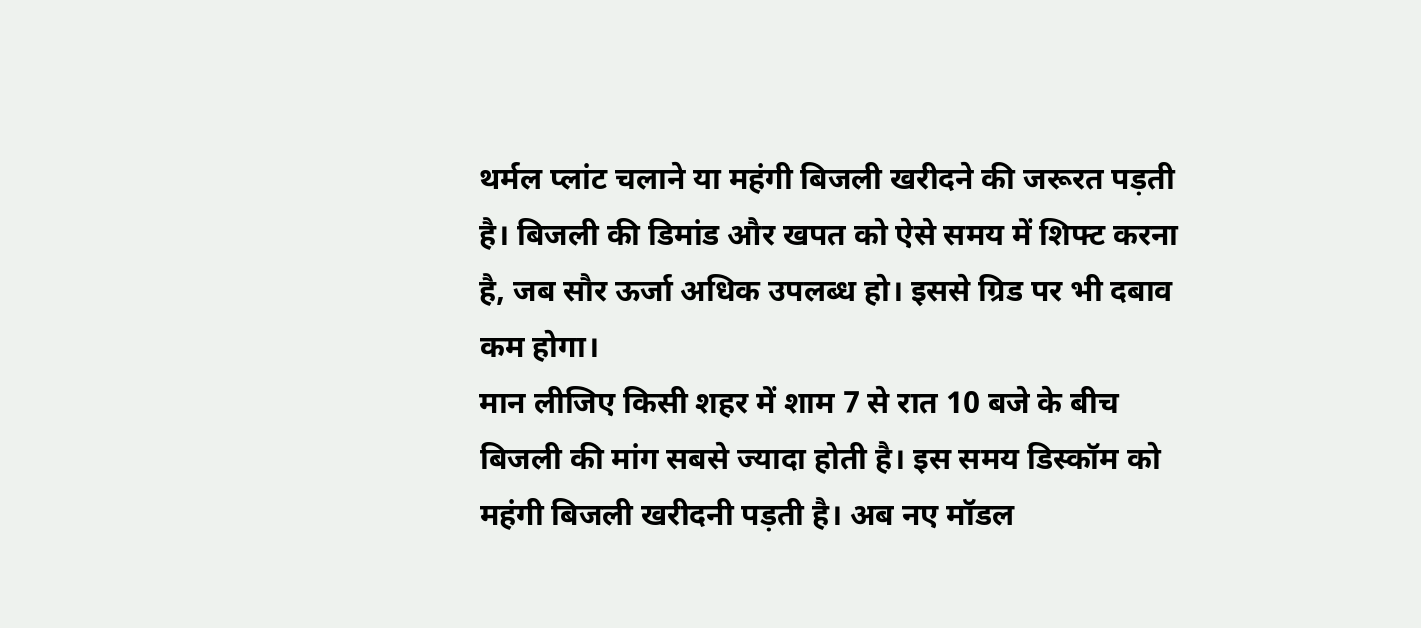थर्मल प्लांट चलाने या महंगी बिजली खरीदने की जरूरत पड़ती है। बिजली की डिमांड और खपत को ऐसे समय में शिफ्ट करना है, जब सौर ऊर्जा अधिक उपलब्ध हो। इससे ग्रिड पर भी दबाव कम होगा।
मान लीजिए किसी शहर में शाम 7 से रात 10 बजे के बीच बिजली की मांग सबसे ज्यादा होती है। इस समय डिस्कॉम को महंगी बिजली खरीदनी पड़ती है। अब नए मॉडल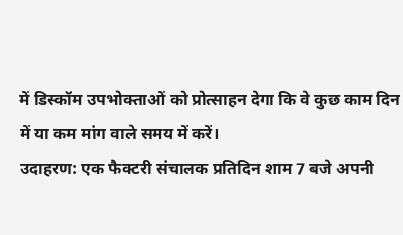में डिस्कॉम उपभोक्ताओं को प्रोत्साहन देगा कि वे कुछ काम दिन में या कम मांग वाले समय में करें।
उदाहरण: एक फैक्टरी संचालक प्रतिदिन शाम 7 बजे अपनी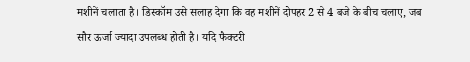मशीनें चलाता है। डिस्कॉम उसे सलाह देगा कि वह मशीनें दोपहर 2 से 4 बजे के बीच चलाए, जब सौर ऊर्जा ज्यादा उपलब्ध होती है। यदि फैक्टरी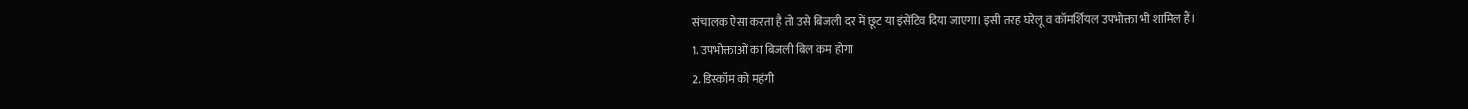संचालक ऐसा करता है तो उसे बिजली दर में छूट या इंसेंटिव दिया जाएगा। इसी तरह घरेलू व कॉमर्शियल उपभोक्ता भी शामिल हैं।
1. उपभोक्ताओं का बिजली बिल कम होगा
2. डिस्कॉम को महंगी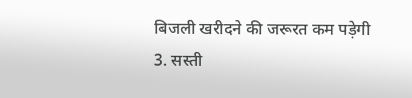बिजली खरीदने की जरूरत कम पड़ेगी
3. सस्ती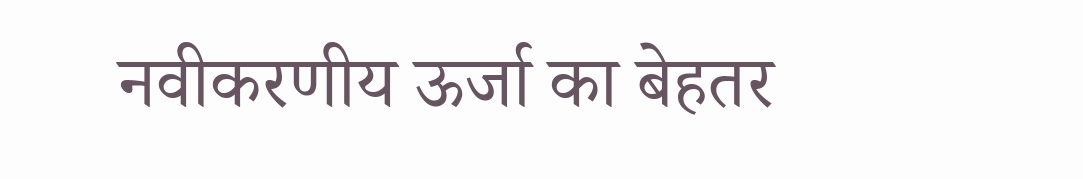नवीकरणीय ऊर्जा का बेहतर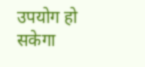उपयोग हो सकेगा